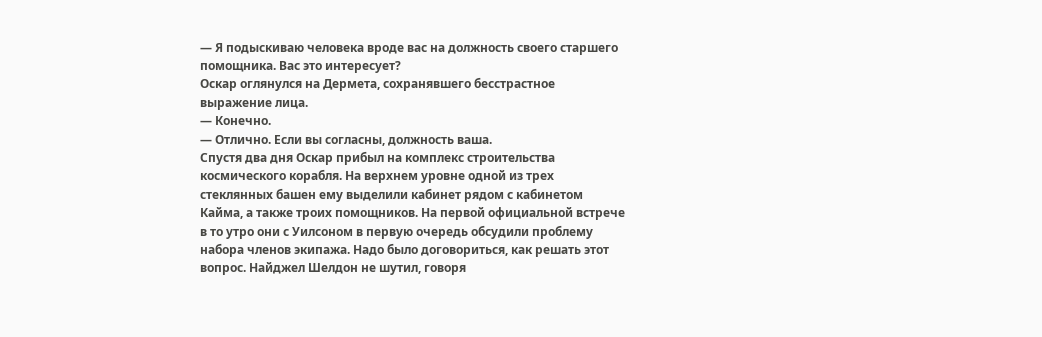— Я подыскиваю человека вроде вас на должность своего старшего помощника. Вас это интересует?
Оскар оглянулся на Дермета, сохранявшего бесстрастное выражение лица.
— Конечно.
— Отлично. Если вы согласны, должность ваша.
Спустя два дня Оскар прибыл на комплекс строительства космического корабля. На верхнем уровне одной из трех стеклянных башен ему выделили кабинет рядом с кабинетом Кайма, а также троих помощников. На первой официальной встрече в то утро они с Уилсоном в первую очередь обсудили проблему набора членов экипажа. Надо было договориться, как решать этот вопрос. Найджел Шелдон не шутил, говоря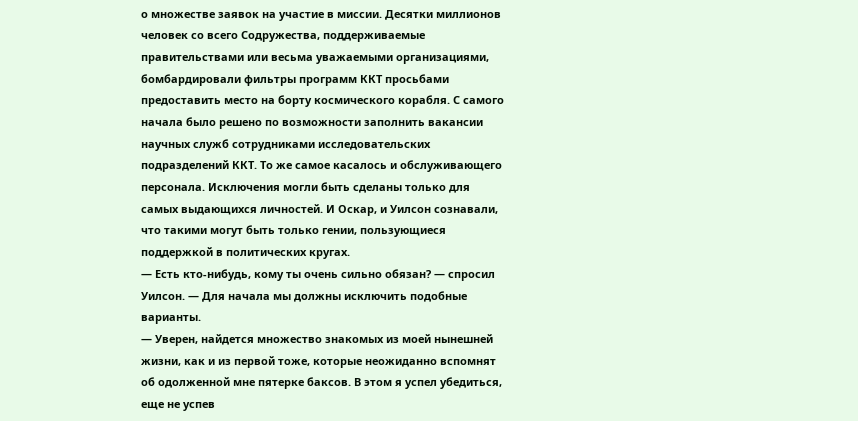о множестве заявок на участие в миссии. Десятки миллионов человек со всего Содружества, поддерживаемые правительствами или весьма уважаемыми организациями, бомбардировали фильтры программ ККТ просьбами предоставить место на борту космического корабля. С самого начала было решено по возможности заполнить вакансии научных служб сотрудниками исследовательских подразделений ККТ. То же самое касалось и обслуживающего персонала. Исключения могли быть сделаны только для самых выдающихся личностей. И Оскар, и Уилсон сознавали, что такими могут быть только гении, пользующиеся поддержкой в политических кругах.
— Есть кто-нибудь, кому ты очень сильно обязан? — спросил Уилсон. — Для начала мы должны исключить подобные варианты.
— Уверен, найдется множество знакомых из моей нынешней жизни, как и из первой тоже, которые неожиданно вспомнят об одолженной мне пятерке баксов. В этом я успел убедиться, еще не успев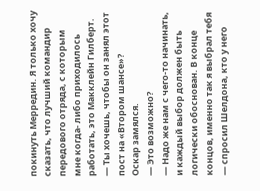покинуть Мерредин. Я только хочу сказать, что лучший командир передового отряда, с которым мне когда- либо приходилось работать, это Макклейн Гилберт.
— Ты хочешь, чтобы он занял этот пост на «Втором шансе»?
Оскар замялся.
— Это возможно?
— Надо же нам с чего-то начинать, и каждый выбор должен быть логически обоснован. В конце концов, именно так я выбрал тебя — спросил Шелдона, кто у него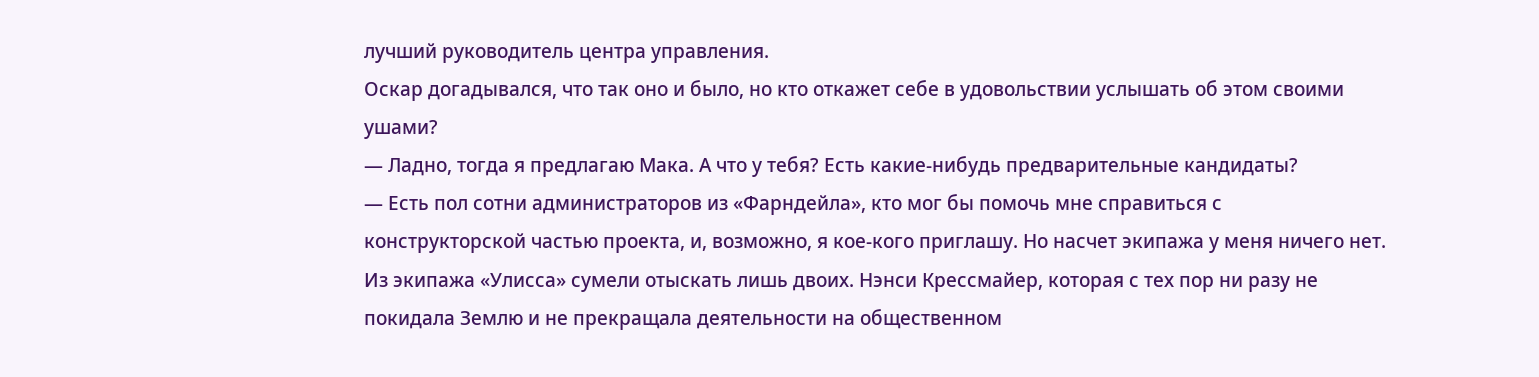лучший руководитель центра управления.
Оскар догадывался, что так оно и было, но кто откажет себе в удовольствии услышать об этом своими ушами?
— Ладно, тогда я предлагаю Мака. А что у тебя? Есть какие-нибудь предварительные кандидаты?
— Есть пол сотни администраторов из «Фарндейла», кто мог бы помочь мне справиться с конструкторской частью проекта, и, возможно, я кое-кого приглашу. Но насчет экипажа у меня ничего нет.
Из экипажа «Улисса» сумели отыскать лишь двоих. Нэнси Крессмайер, которая с тех пор ни разу не покидала Землю и не прекращала деятельности на общественном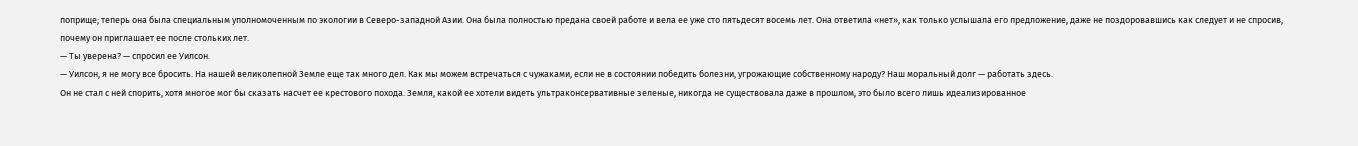поприще; теперь она была специальным уполномоченным по экологии в Северо-западной Азии. Она была полностью предана своей работе и вела ее уже сто пятьдесят восемь лет. Она ответила «нет», как только услышала его предложение, даже не поздоровавшись как следует и не спросив, почему он приглашает ее после стольких лет.
— Ты уверена? — спросил ее Уилсон.
— Уилсон, я не могу все бросить. На нашей великолепной Земле еще так много дел. Как мы можем встречаться с чужаками, если не в состоянии победить болезни, угрожающие собственному народу? Наш моральный долг — работать здесь.
Он не стал с ней спорить, хотя многое мог бы сказать насчет ее крестового похода. Земля, какой ее хотели видеть ультраконсервативные зеленые, никогда не существовала даже в прошлом, это было всего лишь идеализированное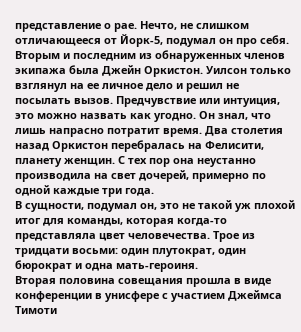представление о рае. Нечто, не слишком отличающееся от Йорк-5, подумал он про себя.
Вторым и последним из обнаруженных членов экипажа была Джейн Оркистон. Уилсон только взглянул на ее личное дело и решил не посылать вызов. Предчувствие или интуиция, это можно назвать как угодно. Он знал, что лишь напрасно потратит время. Два столетия назад Оркистон перебралась на Фелисити, планету женщин. С тех пор она неустанно производила на свет дочерей, примерно по одной каждые три года.
В сущности, подумал он, это не такой уж плохой итог для команды, которая когда-то представляла цвет человечества. Трое из тридцати восьми: один плутократ, один бюрократ и одна мать-героиня.
Вторая половина совещания прошла в виде конференции в унисфере с участием Джеймса Тимоти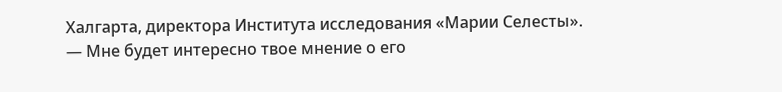Халгарта, директора Института исследования «Марии Селесты».
— Мне будет интересно твое мнение о его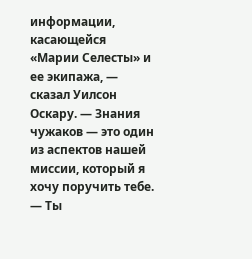информации, касающейся «Марии Селесты» и ее экипажа, — сказал Уилсон Оскару. — Знания чужаков — это один из аспектов нашей миссии, который я хочу поручить тебе.
— Ты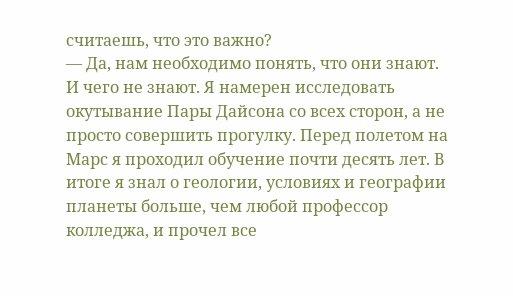считаешь, что это важно?
— Да, нам необходимо понять, что они знают. И чего не знают. Я намерен исследовать окутывание Пары Дайсона со всех сторон, а не просто совершить прогулку. Перед полетом на Марс я проходил обучение почти десять лет. В итоге я знал о геологии, условиях и географии планеты больше, чем любой профессор колледжа, и прочел все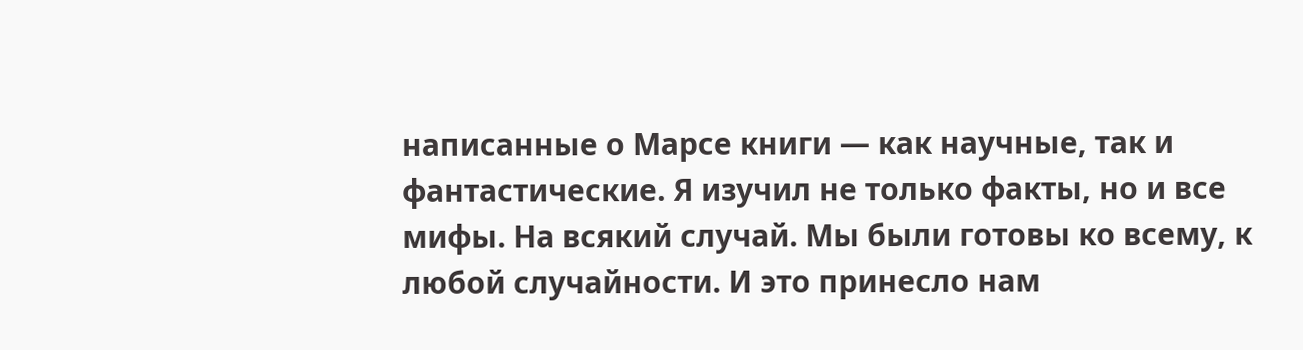написанные о Марсе книги — как научные, так и фантастические. Я изучил не только факты, но и все мифы. На всякий случай. Мы были готовы ко всему, к любой случайности. И это принесло нам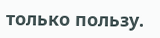только пользу.